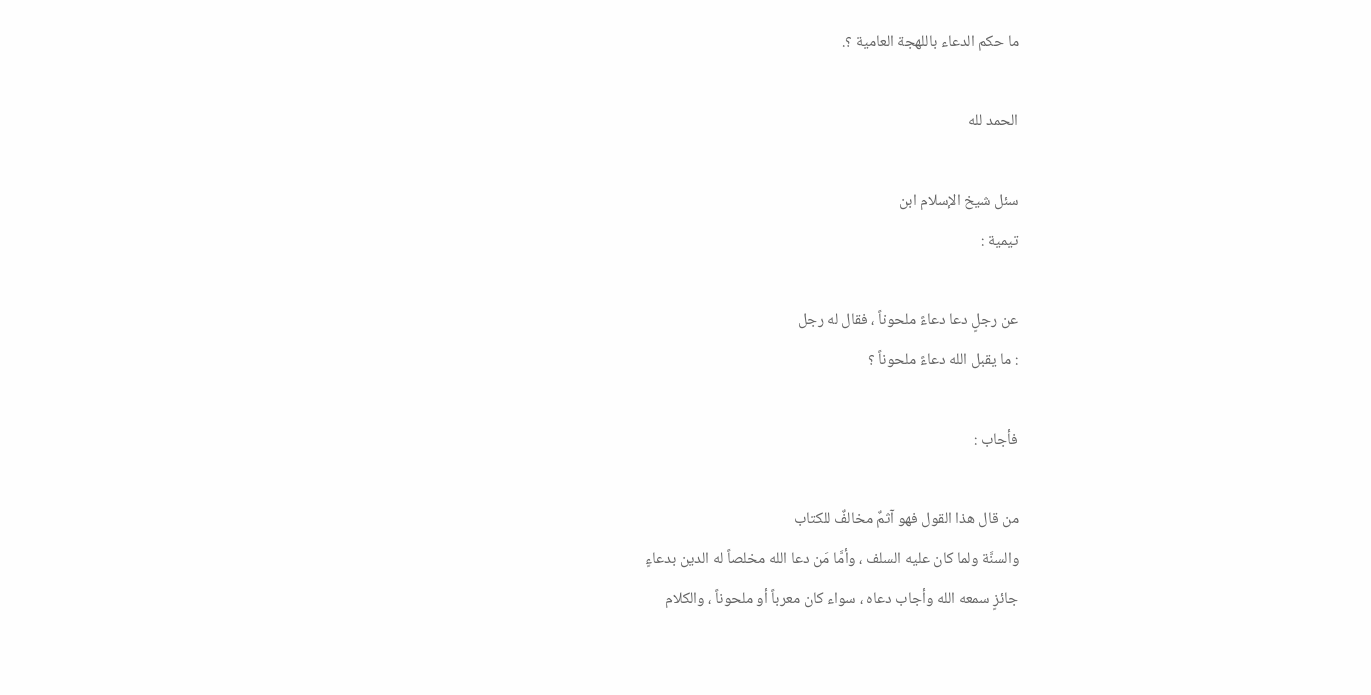ما حكم الدعاء باللهجة العامية ؟.

الحمد لله

سئل شيخ الإسلام ابن
تيمية :

عن رجلٍ دعا دعاءً ملحوناً ، فقال له رجل
: ما يقبل الله دعاءً ملحوناً ؟

فأجاب :

من قال هذا القول فهو آثمٌ مخالفٌ للكتاب
والسنَّة ولما كان عليه السلف ، وأمَّا مَن دعا الله مخلصاً له الدين بدعاءٍ
جائزٍ سمعه الله وأجاب دعاه ، سواء كان معرباً أو ملحوناً ، والكلام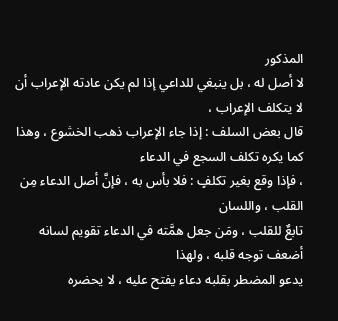المذكور
لا أصل له ، بل ينبغي للداعي إذا لم يكن عادته الإعراب أن لا يتكلف الإعراب ،
قال بعض السلف : إذا جاء الإعراب ذهب الخشوع ، وهذا كما يكره تكلف السجع في الدعاء
، فإذا وقع بغير تكلفٍ : فلا بأس به ، فإنَّ أصل الدعاء مِن القلب ، واللسان
تابعٌ للقلب ، ومَن جعل همَّته في الدعاء تقويم لسانه أضعف توجه قلبه ، ولهذا
يدعو المضطر بقلبه دعاء يفتح عليه ، لا يحضره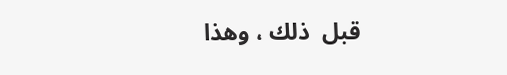قبل  ذلك ، وهذا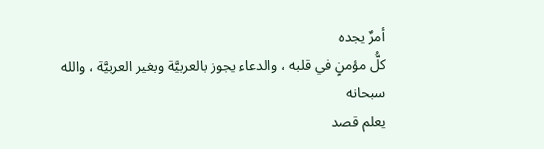أمرٌ يجده
كلُّ مؤمنٍ في قلبه ، والدعاء يجوز بالعربيَّة وبغير العربيَّة ، والله سبحانه
يعلم قصد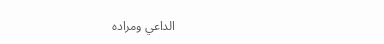الداعي ومراده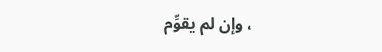، وإن لم يقوِّم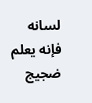لسانه فإنه يعلم ضجيج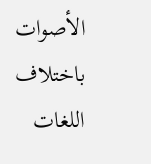الأصوات باختلاف
اللغات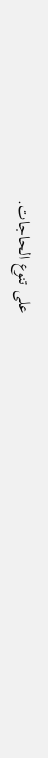على تنوع الحاجات.